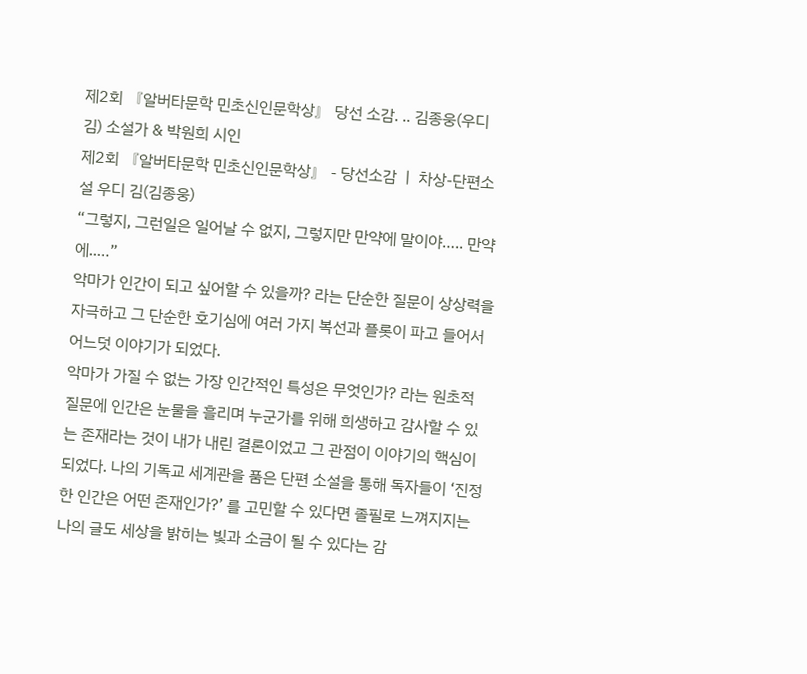제2회 『알버타문학 민초신인문학상』 당선 소감. .. 김종웅(우디 김) 소설가 & 박원희 시인
제2회 『알버타문학 민초신인문학상』 - 당선소감 ㅣ 차상-단편소설 우디 김(김종웅)
“그렇지, 그런일은 일어날 수 없지, 그렇지만 만약에 말이야….. 만약에..…”
악마가 인간이 되고 싶어할 수 있을까? 라는 단순한 질문이 상상력을 자극하고 그 단순한 호기심에 여러 가지 복선과 플롯이 파고 들어서 어느덧 이야기가 되었다.
악마가 가질 수 없는 가장 인간적인 특성은 무엇인가? 라는 원초적 질문에 인간은 눈물을 흘리며 누군가를 위해 희생하고 감사할 수 있는 존재라는 것이 내가 내린 결론이었고 그 관점이 이야기의 핵심이 되었다. 나의 기독교 세계관을 품은 단편 소설을 통해 독자들이 ‘진정한 인간은 어떤 존재인가?’ 를 고민할 수 있다면 졸필로 느껴지지는 나의 글도 세상을 밝히는 빛과 소금이 될 수 있다는 감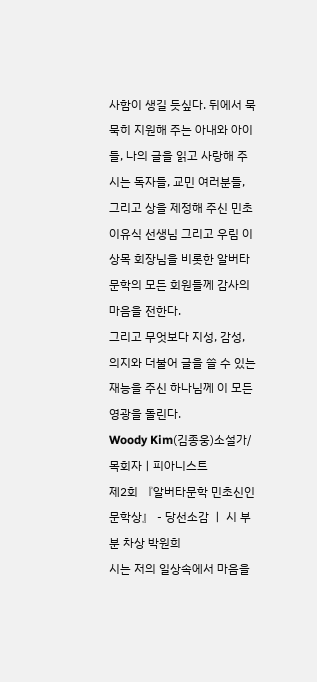사함이 생길 듯싶다. 뒤에서 묵묵히 지원해 주는 아내와 아이들, 나의 글을 읽고 사랑해 주시는 독자들, 교민 여러분들, 그리고 상을 제정해 주신 민초 이유식 선생님 그리고 우림 이상목 회장님을 비롯한 알버타 문학의 모든 회원들께 감사의 마음을 전한다.
그리고 무엇보다 지성, 감성, 의지와 더불어 글을 쓸 수 있는 재능을 주신 하나님께 이 모든 영광을 돌린다.
Woody Kim(김종웅)소설가/ 목회자ㅣ피아니스트
제2회 『알버타문학 민초신인문학상』 - 당선소감 ㅣ 시 부분 차상 박원희
시는 저의 일상속에서 마음을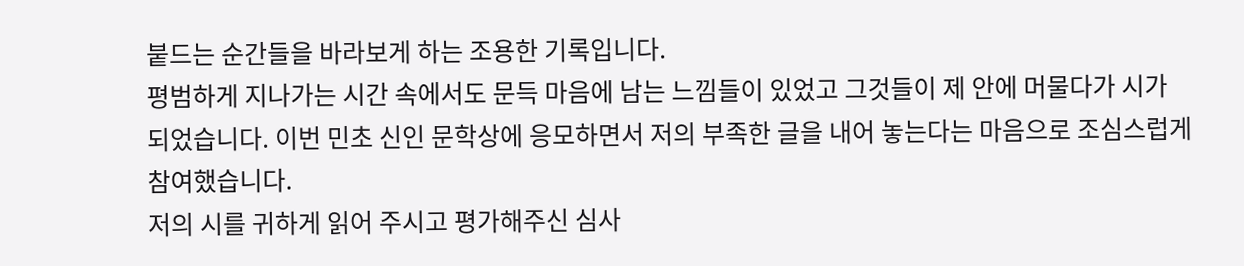붙드는 순간들을 바라보게 하는 조용한 기록입니다.
평범하게 지나가는 시간 속에서도 문득 마음에 남는 느낌들이 있었고 그것들이 제 안에 머물다가 시가 되었습니다. 이번 민초 신인 문학상에 응모하면서 저의 부족한 글을 내어 놓는다는 마음으로 조심스럽게 참여했습니다.
저의 시를 귀하게 읽어 주시고 평가해주신 심사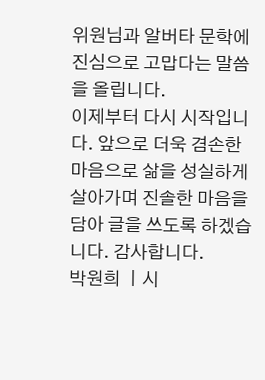위원님과 알버타 문학에 진심으로 고맙다는 말씀을 올립니다.
이제부터 다시 시작입니다. 앞으로 더욱 겸손한 마음으로 삶을 성실하게 살아가며 진솔한 마음을 담아 글을 쓰도록 하겠습니다. 감사합니다.
박원희 ㅣ시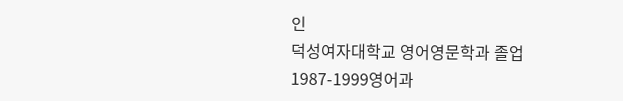인
덕성여자대학교 영어영문학과 졸업
1987-1999영어과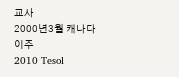교사
2000년3월 캐나다이주
2010 Tesol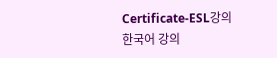Certificate-ESL강의 한국어 강의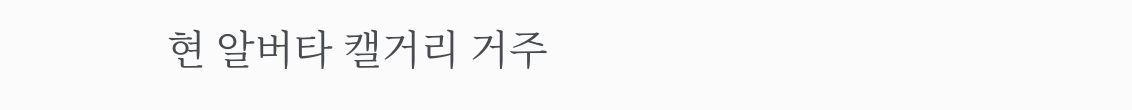현 알버타 캘거리 거주